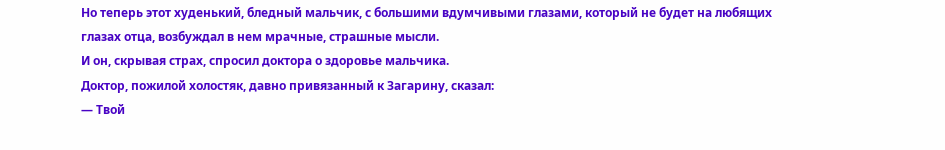Но теперь этот худенький, бледный мальчик, с большими вдумчивыми глазами, который не будет на любящих глазах отца, возбуждал в нем мрачные, страшные мысли.
И он, скрывая страх, спросил доктора о здоровье мальчика.
Доктор, пожилой холостяк, давно привязанный к Загарину, сказал:
— Твой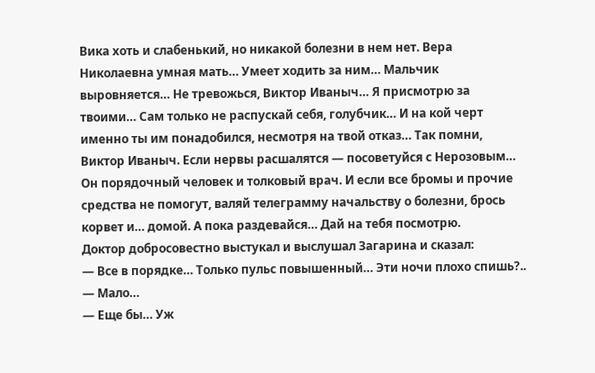Вика хоть и слабенький, но никакой болезни в нем нет. Вера Николаевна умная мать… Умеет ходить за ним… Мальчик выровняется… Не тревожься, Виктор Иваныч… Я присмотрю за твоими… Сам только не распускай себя, голубчик… И на кой черт именно ты им понадобился, несмотря на твой отказ… Так помни, Виктор Иваныч. Если нервы расшалятся — посоветуйся с Нерозовым… Он порядочный человек и толковый врач. И если все бромы и прочие средства не помогут, валяй телеграмму начальству о болезни, брось корвет и… домой. А пока раздевайся… Дай на тебя посмотрю.
Доктор добросовестно выстукал и выслушал Загарина и сказал:
— Все в порядке… Только пульс повышенный… Эти ночи плохо спишь?..
— Мало…
— Еще бы… Уж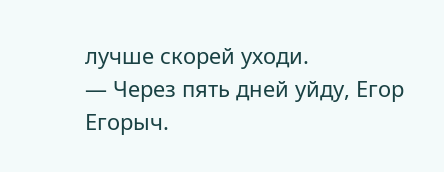лучше скорей уходи.
— Через пять дней уйду, Егор Егорыч.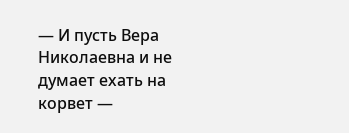— И пусть Вера Николаевна и не думает ехать на корвет —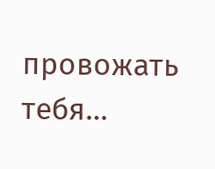провожать тебя…